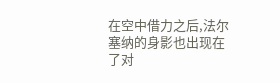在空中借力之后,法尔塞纳的身影也出现在了对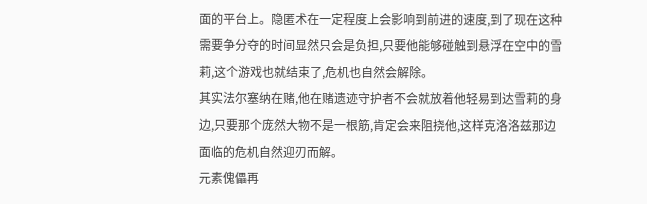面的平台上。隐匿术在一定程度上会影响到前进的速度,到了现在这种需要争分夺的时间显然只会是负担,只要他能够碰触到悬浮在空中的雪莉,这个游戏也就结束了,危机也自然会解除。
其实法尔塞纳在赌,他在赌遗迹守护者不会就放着他轻易到达雪莉的身边,只要那个庞然大物不是一根筋,肯定会来阻挠他,这样克洛洛兹那边面临的危机自然迎刃而解。
元素傀儡再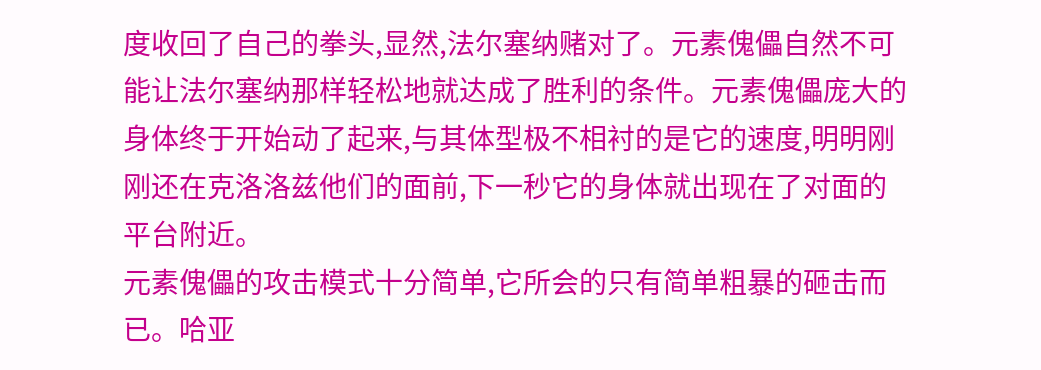度收回了自己的拳头,显然,法尔塞纳赌对了。元素傀儡自然不可能让法尔塞纳那样轻松地就达成了胜利的条件。元素傀儡庞大的身体终于开始动了起来,与其体型极不相衬的是它的速度,明明刚刚还在克洛洛兹他们的面前,下一秒它的身体就出现在了对面的平台附近。
元素傀儡的攻击模式十分简单,它所会的只有简单粗暴的砸击而已。哈亚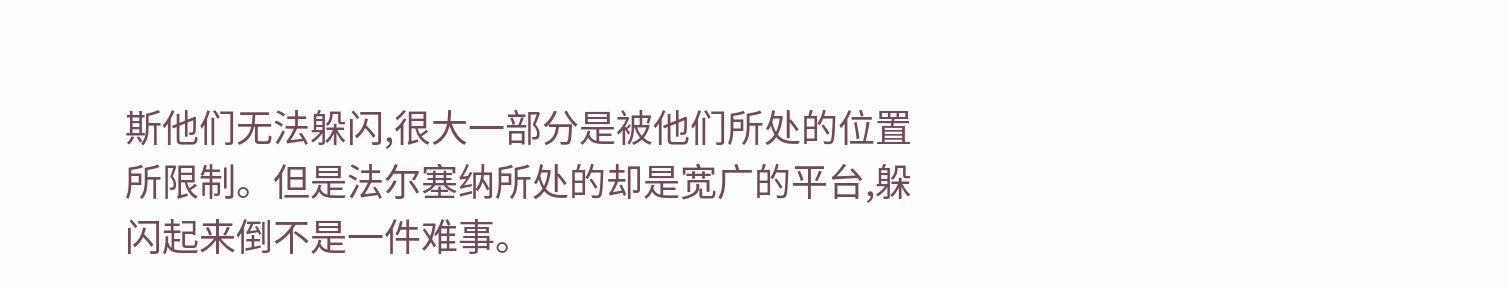斯他们无法躲闪,很大一部分是被他们所处的位置所限制。但是法尔塞纳所处的却是宽广的平台,躲闪起来倒不是一件难事。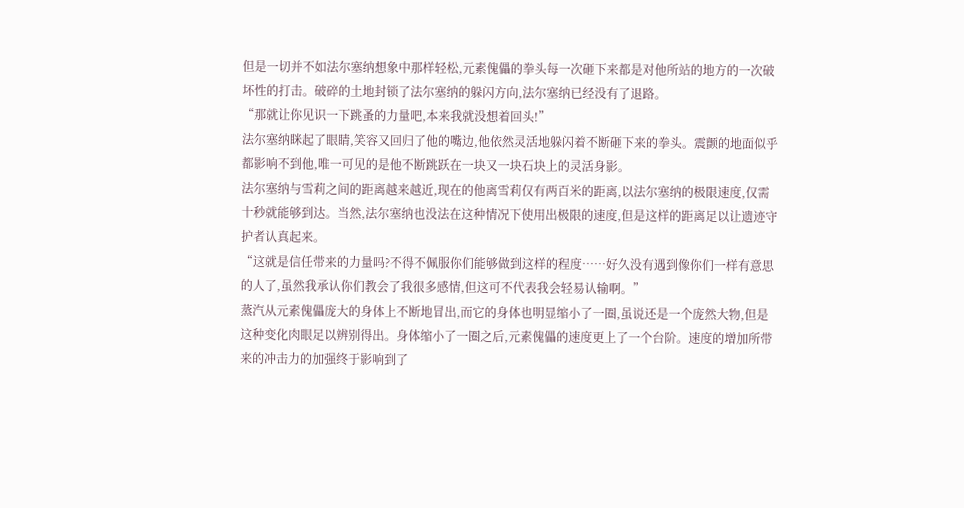但是一切并不如法尔塞纳想象中那样轻松,元素傀儡的拳头每一次砸下来都是对他所站的地方的一次破坏性的打击。破碎的土地封锁了法尔塞纳的躲闪方向,法尔塞纳已经没有了退路。
“那就让你见识一下跳蚤的力量吧,本来我就没想着回头!”
法尔塞纳眯起了眼睛,笑容又回归了他的嘴边,他依然灵活地躲闪着不断砸下来的拳头。震颤的地面似乎都影响不到他,唯一可见的是他不断跳跃在一块又一块石块上的灵活身影。
法尔塞纳与雪莉之间的距离越来越近,现在的他离雪莉仅有两百米的距离,以法尔塞纳的极限速度,仅需十秒就能够到达。当然,法尔塞纳也没法在这种情况下使用出极限的速度,但是这样的距离足以让遗迹守护者认真起来。
“这就是信任带来的力量吗?不得不佩服你们能够做到这样的程度……好久没有遇到像你们一样有意思的人了,虽然我承认你们教会了我很多感情,但这可不代表我会轻易认输啊。”
蒸汽从元素傀儡庞大的身体上不断地冒出,而它的身体也明显缩小了一圈,虽说还是一个庞然大物,但是这种变化肉眼足以辨别得出。身体缩小了一圈之后,元素傀儡的速度更上了一个台阶。速度的增加所带来的冲击力的加强终于影响到了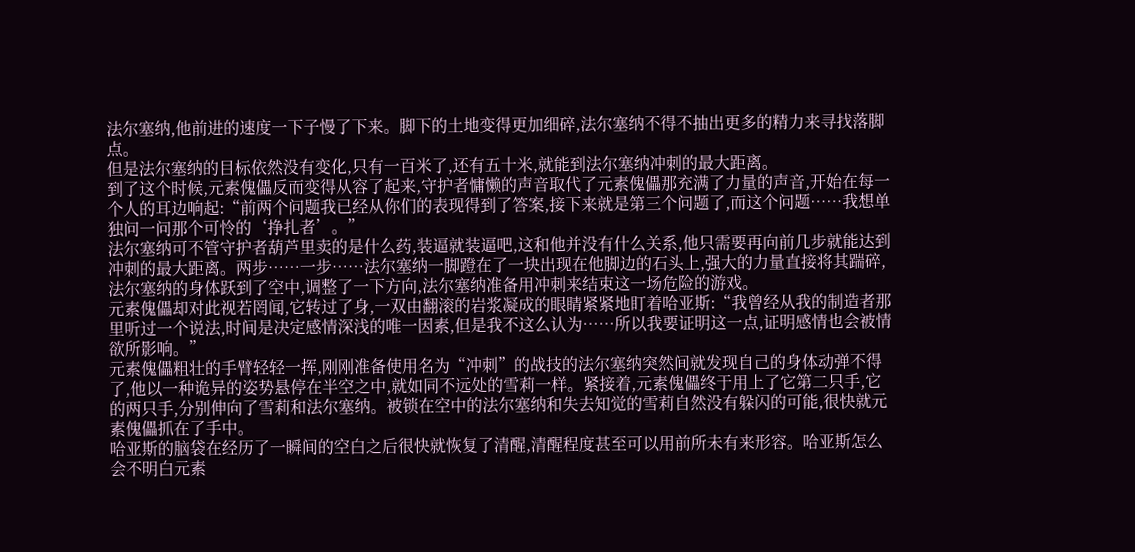法尔塞纳,他前进的速度一下子慢了下来。脚下的土地变得更加细碎,法尔塞纳不得不抽出更多的精力来寻找落脚点。
但是法尔塞纳的目标依然没有变化,只有一百米了,还有五十米,就能到法尔塞纳冲刺的最大距离。
到了这个时候,元素傀儡反而变得从容了起来,守护者慵懒的声音取代了元素傀儡那充满了力量的声音,开始在每一个人的耳边响起:“前两个问题我已经从你们的表现得到了答案,接下来就是第三个问题了,而这个问题……我想单独问一问那个可怜的‘挣扎者’。”
法尔塞纳可不管守护者葫芦里卖的是什么药,装逼就装逼吧,这和他并没有什么关系,他只需要再向前几步就能达到冲刺的最大距离。两步……一步……法尔塞纳一脚蹬在了一块出现在他脚边的石头上,强大的力量直接将其踹碎,法尔塞纳的身体跃到了空中,调整了一下方向,法尔塞纳准备用冲刺来结束这一场危险的游戏。
元素傀儡却对此视若罔闻,它转过了身,一双由翻滚的岩浆凝成的眼睛紧紧地盯着哈亚斯:“我曾经从我的制造者那里听过一个说法,时间是决定感情深浅的唯一因素,但是我不这么认为……所以我要证明这一点,证明感情也会被情欲所影响。”
元素傀儡粗壮的手臂轻轻一挥,刚刚准备使用名为“冲刺”的战技的法尔塞纳突然间就发现自己的身体动弹不得了,他以一种诡异的姿势悬停在半空之中,就如同不远处的雪莉一样。紧接着,元素傀儡终于用上了它第二只手,它的两只手,分别伸向了雪莉和法尔塞纳。被锁在空中的法尔塞纳和失去知觉的雪莉自然没有躲闪的可能,很快就元素傀儡抓在了手中。
哈亚斯的脑袋在经历了一瞬间的空白之后很快就恢复了清醒,清醒程度甚至可以用前所未有来形容。哈亚斯怎么会不明白元素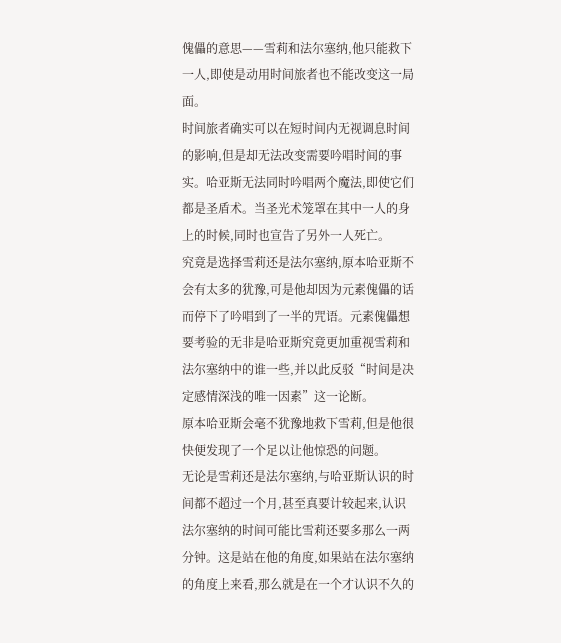傀儡的意思——雪莉和法尔塞纳,他只能救下一人,即使是动用时间旅者也不能改变这一局面。
时间旅者确实可以在短时间内无视调息时间的影响,但是却无法改变需要吟唱时间的事实。哈亚斯无法同时吟唱两个魔法,即使它们都是圣盾术。当圣光术笼罩在其中一人的身上的时候,同时也宣告了另外一人死亡。
究竟是选择雪莉还是法尔塞纳,原本哈亚斯不会有太多的犹豫,可是他却因为元素傀儡的话而停下了吟唱到了一半的咒语。元素傀儡想要考验的无非是哈亚斯究竟更加重视雪莉和法尔塞纳中的谁一些,并以此反驳“时间是决定感情深浅的唯一因素”这一论断。
原本哈亚斯会毫不犹豫地救下雪莉,但是他很快便发现了一个足以让他惊恐的问题。
无论是雪莉还是法尔塞纳,与哈亚斯认识的时间都不超过一个月,甚至真要计较起来,认识法尔塞纳的时间可能比雪莉还要多那么一两分钟。这是站在他的角度,如果站在法尔塞纳的角度上来看,那么就是在一个才认识不久的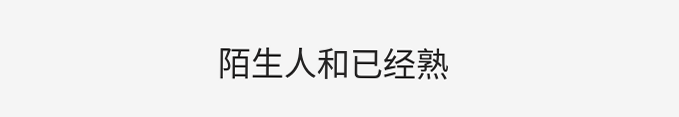陌生人和已经熟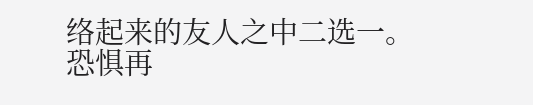络起来的友人之中二选一。
恐惧再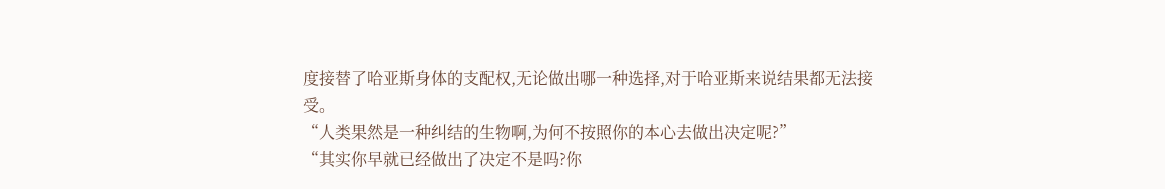度接替了哈亚斯身体的支配权,无论做出哪一种选择,对于哈亚斯来说结果都无法接受。
“人类果然是一种纠结的生物啊,为何不按照你的本心去做出决定呢?”
“其实你早就已经做出了决定不是吗?你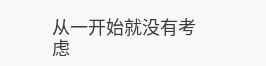从一开始就没有考虑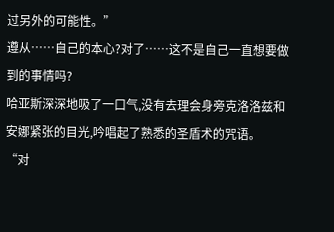过另外的可能性。”
遵从……自己的本心?对了……这不是自己一直想要做到的事情吗?
哈亚斯深深地吸了一口气,没有去理会身旁克洛洛兹和安娜紧张的目光,吟唱起了熟悉的圣盾术的咒语。
“对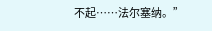不起……法尔塞纳。”